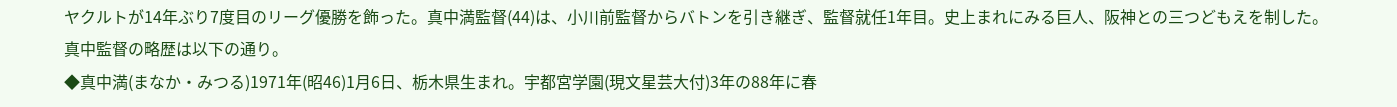ヤクルトが14年ぶり7度目のリーグ優勝を飾った。真中満監督(44)は、小川前監督からバトンを引き継ぎ、監督就任1年目。史上まれにみる巨人、阪神との三つどもえを制した。
真中監督の略歴は以下の通り。
◆真中満(まなか・みつる)1971年(昭46)1月6日、栃木県生まれ。宇都宮学園(現文星芸大付)3年の88年に春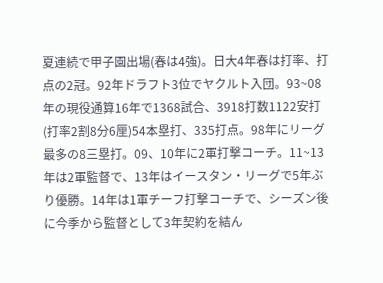夏連続で甲子園出場(春は4強)。日大4年春は打率、打点の2冠。92年ドラフト3位でヤクルト入団。93~08年の現役通算16年で1368試合、3918打数1122安打(打率2割8分6厘)54本塁打、335打点。98年にリーグ最多の8三塁打。09、10年に2軍打撃コーチ。11~13年は2軍監督で、13年はイースタン・リーグで5年ぶり優勝。14年は1軍チーフ打撃コーチで、シーズン後に今季から監督として3年契約を結ん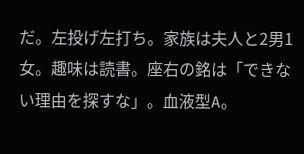だ。左投げ左打ち。家族は夫人と2男1女。趣味は読書。座右の銘は「できない理由を探すな」。血液型A。